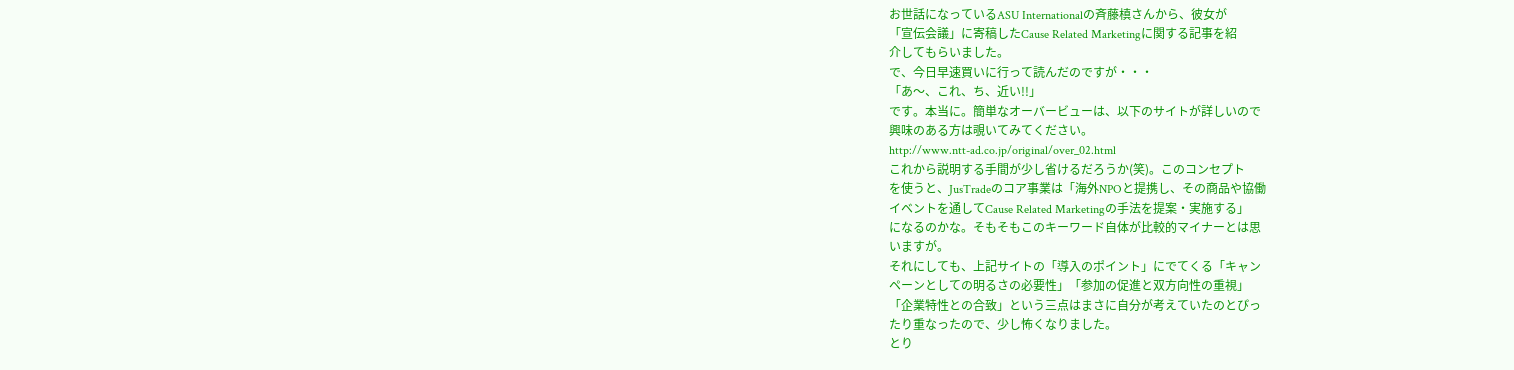お世話になっているASU Internationalの斉藤槙さんから、彼女が
「宣伝会議」に寄稿したCause Related Marketingに関する記事を紹
介してもらいました。
で、今日早速買いに行って読んだのですが・・・
「あ〜、これ、ち、近い!!」
です。本当に。簡単なオーバービューは、以下のサイトが詳しいので
興味のある方は覗いてみてください。
http://www.ntt-ad.co.jp/original/over_02.html
これから説明する手間が少し省けるだろうか(笑)。このコンセプト
を使うと、JusTradeのコア事業は「海外NPOと提携し、その商品や協働
イベントを通してCause Related Marketingの手法を提案・実施する」
になるのかな。そもそもこのキーワード自体が比較的マイナーとは思
いますが。
それにしても、上記サイトの「導入のポイント」にでてくる「キャン
ペーンとしての明るさの必要性」「参加の促進と双方向性の重視」
「企業特性との合致」という三点はまさに自分が考えていたのとぴっ
たり重なったので、少し怖くなりました。
とり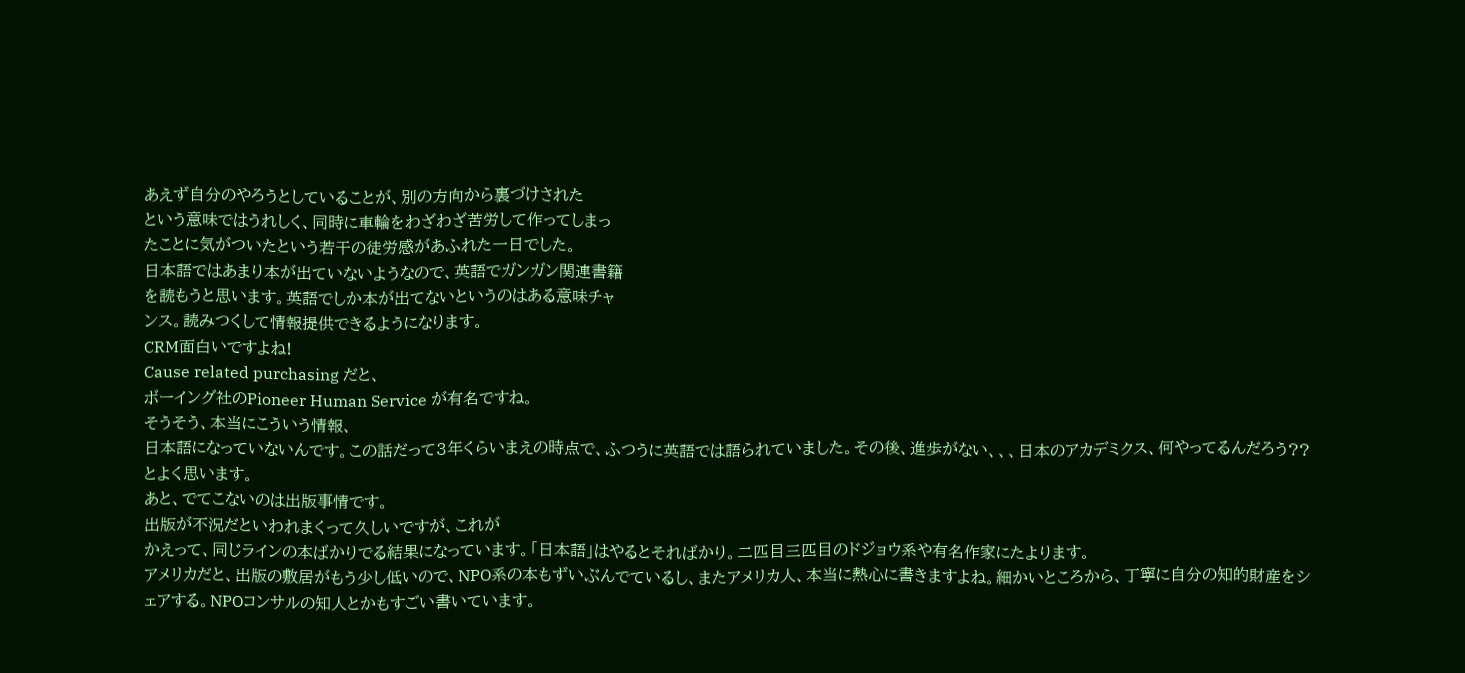あえず自分のやろうとしていることが、別の方向から裏づけされた
という意味ではうれしく、同時に車輪をわざわざ苦労して作ってしまっ
たことに気がついたという若干の徒労感があふれた一日でした。
日本語ではあまり本が出ていないようなので、英語でガンガン関連書籍
を読もうと思います。英語でしか本が出てないというのはある意味チャ
ンス。読みつくして情報提供できるようになります。
CRM面白いですよね!
Cause related purchasing だと、
ボーイング社のPioneer Human Service が有名ですね。
そうそう、本当にこういう情報、
日本語になっていないんです。この話だって3年くらいまえの時点で、ふつうに英語では語られていました。その後、進歩がない、、、日本のアカデミクス、何やってるんだろう??とよく思います。
あと、でてこないのは出版事情です。
出版が不況だといわれまくって久しいですが、これが
かえって、同じラインの本ばかりでる結果になっています。「日本語」はやるとそればかり。二匹目三匹目のドジョウ系や有名作家にたよります。
アメリカだと、出版の敷居がもう少し低いので、NPO系の本もずいぶんでているし、またアメリカ人、本当に熱心に書きますよね。細かいところから、丁寧に自分の知的財産をシェアする。NPOコンサルの知人とかもすごい書いています。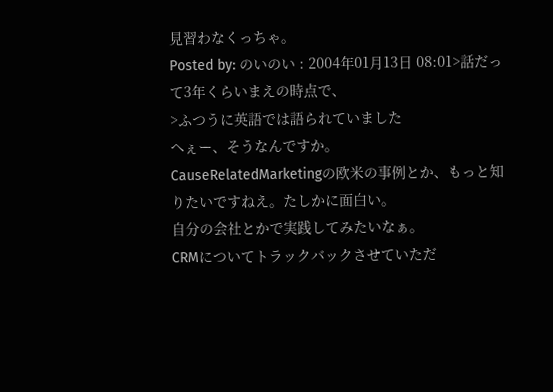見習わなくっちゃ。
Posted by: のいのい : 2004年01月13日 08:01>話だって3年くらいまえの時点で、
>ふつうに英語では語られていました
へぇー、そうなんですか。
CauseRelatedMarketingの欧米の事例とか、もっと知りたいですねえ。たしかに面白い。
自分の会社とかで実践してみたいなぁ。
CRMについてトラックバックさせていただ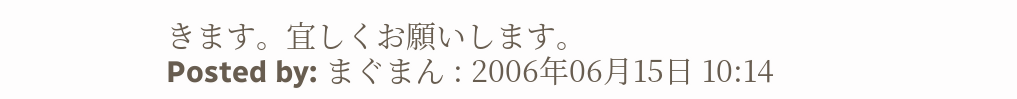きます。宜しくお願いします。
Posted by: まぐまん : 2006年06月15日 10:14